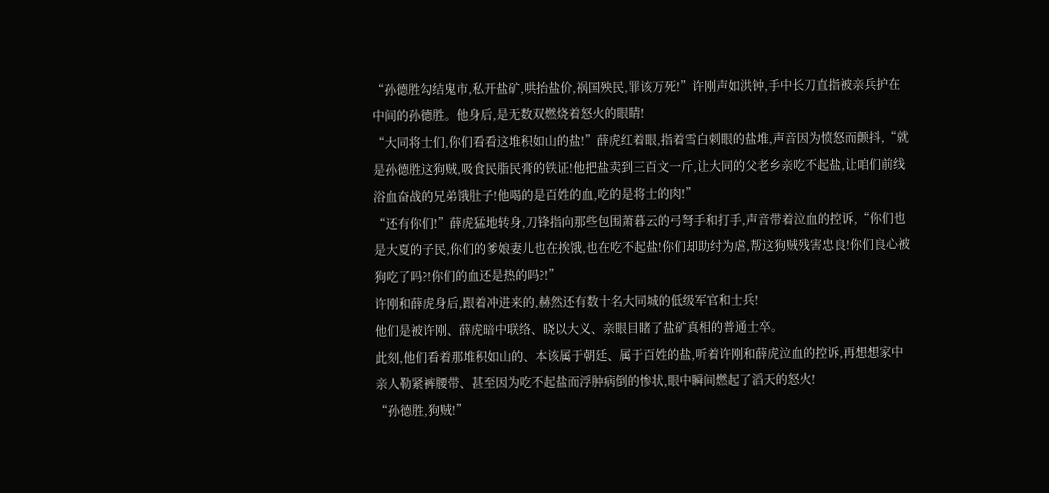“孙德胜勾结鬼市,私开盐矿,哄抬盐价,祸国殃民,罪该万死!”许刚声如洪钟,手中长刀直指被亲兵护在中间的孙德胜。他身后,是无数双燃烧着怒火的眼睛!
“大同将士们,你们看看这堆积如山的盐!”薛虎红着眼,指着雪白刺眼的盐堆,声音因为愤怒而颤抖,“就是孙德胜这狗贼,吸食民脂民膏的铁证!他把盐卖到三百文一斤,让大同的父老乡亲吃不起盐,让咱们前线浴血奋战的兄弟饿肚子!他喝的是百姓的血,吃的是将士的肉!”
“还有你们!”薛虎猛地转身,刀锋指向那些包围萧暮云的弓弩手和打手,声音带着泣血的控诉,“你们也是大夏的子民,你们的爹娘妻儿也在挨饿,也在吃不起盐!你们却助纣为虐,帮这狗贼残害忠良!你们良心被狗吃了吗?!你们的血还是热的吗?!”
许刚和薛虎身后,跟着冲进来的,赫然还有数十名大同城的低级军官和士兵!
他们是被许刚、薛虎暗中联络、晓以大义、亲眼目睹了盐矿真相的普通士卒。
此刻,他们看着那堆积如山的、本该属于朝廷、属于百姓的盐,听着许刚和薛虎泣血的控诉,再想想家中亲人勒紧裤腰带、甚至因为吃不起盐而浮肿病倒的惨状,眼中瞬间燃起了滔天的怒火!
“孙德胜,狗贼!”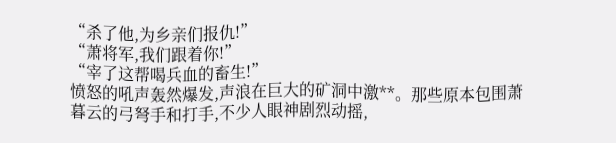“杀了他,为乡亲们报仇!”
“萧将军,我们跟着你!”
“宰了这帮喝兵血的畜生!”
愤怒的吼声轰然爆发,声浪在巨大的矿洞中激**。那些原本包围萧暮云的弓弩手和打手,不少人眼神剧烈动摇,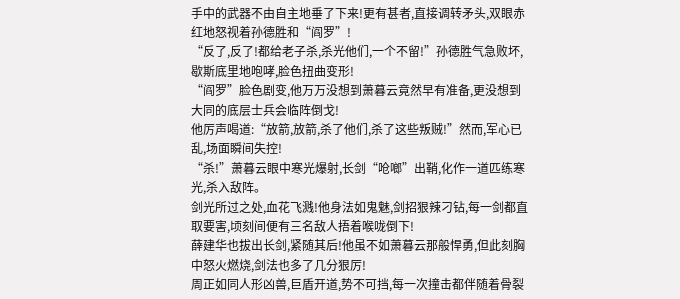手中的武器不由自主地垂了下来!更有甚者,直接调转矛头,双眼赤红地怒视着孙德胜和“阎罗”!
“反了,反了!都给老子杀,杀光他们,一个不留!”孙德胜气急败坏,歇斯底里地咆哮,脸色扭曲变形!
“阎罗”脸色剧变,他万万没想到萧暮云竟然早有准备,更没想到大同的底层士兵会临阵倒戈!
他厉声喝道:“放箭,放箭,杀了他们,杀了这些叛贼!”然而,军心已乱,场面瞬间失控!
“杀!”萧暮云眼中寒光爆射,长剑“呛啷”出鞘,化作一道匹练寒光,杀入敌阵。
剑光所过之处,血花飞溅!他身法如鬼魅,剑招狠辣刁钻,每一剑都直取要害,顷刻间便有三名敌人捂着喉咙倒下!
薛建华也拔出长剑,紧随其后!他虽不如萧暮云那般悍勇,但此刻胸中怒火燃烧,剑法也多了几分狠厉!
周正如同人形凶兽,巨盾开道,势不可挡,每一次撞击都伴随着骨裂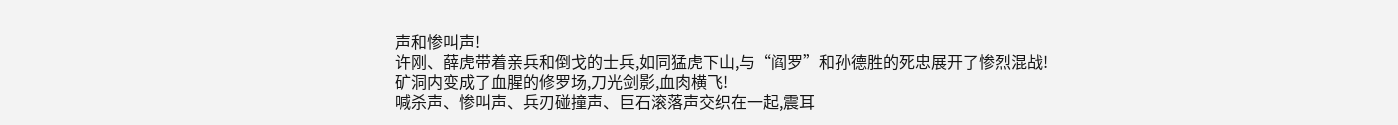声和惨叫声!
许刚、薛虎带着亲兵和倒戈的士兵,如同猛虎下山,与“阎罗”和孙德胜的死忠展开了惨烈混战!
矿洞内变成了血腥的修罗场,刀光剑影,血肉横飞!
喊杀声、惨叫声、兵刃碰撞声、巨石滚落声交织在一起,震耳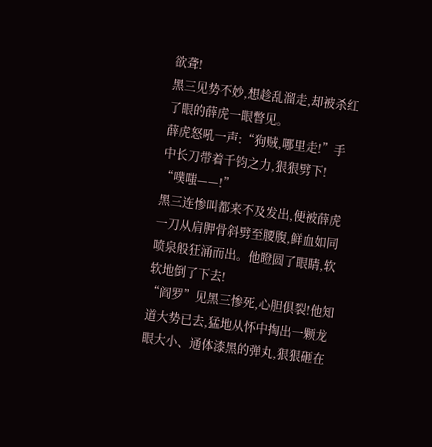欲聋!
黑三见势不妙,想趁乱溜走,却被杀红了眼的薛虎一眼瞥见。
薛虎怒吼一声:“狗贼,哪里走!”手中长刀带着千钧之力,狠狠劈下!
“噗嗤——!”
黑三连惨叫都来不及发出,便被薛虎一刀从肩胛骨斜劈至腰腹,鲜血如同喷泉般狂涌而出。他瞪圆了眼睛,软软地倒了下去!
“阎罗”见黑三惨死,心胆俱裂!他知道大势已去,猛地从怀中掏出一颗龙眼大小、通体漆黑的弹丸,狠狠砸在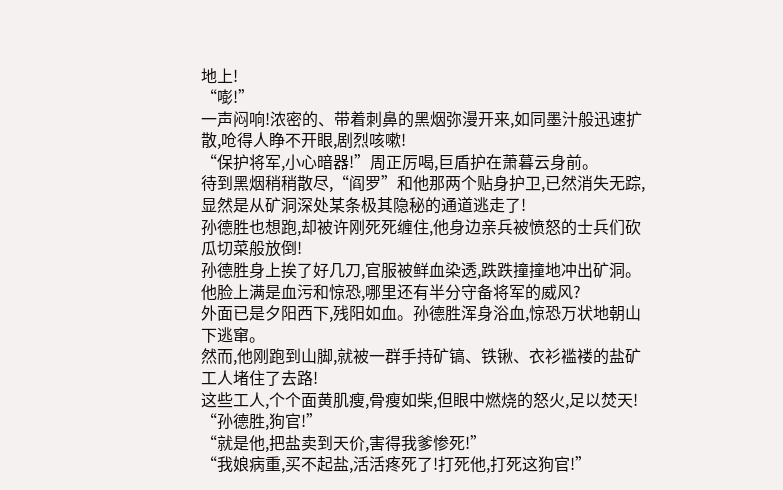地上!
“嘭!”
一声闷响!浓密的、带着刺鼻的黑烟弥漫开来,如同墨汁般迅速扩散,呛得人睁不开眼,剧烈咳嗽!
“保护将军,小心暗器!”周正厉喝,巨盾护在萧暮云身前。
待到黑烟稍稍散尽,“阎罗”和他那两个贴身护卫,已然消失无踪,显然是从矿洞深处某条极其隐秘的通道逃走了!
孙德胜也想跑,却被许刚死死缠住,他身边亲兵被愤怒的士兵们砍瓜切菜般放倒!
孙德胜身上挨了好几刀,官服被鲜血染透,跌跌撞撞地冲出矿洞。他脸上满是血污和惊恐,哪里还有半分守备将军的威风?
外面已是夕阳西下,残阳如血。孙德胜浑身浴血,惊恐万状地朝山下逃窜。
然而,他刚跑到山脚,就被一群手持矿镐、铁锹、衣衫褴褛的盐矿工人堵住了去路!
这些工人,个个面黄肌瘦,骨瘦如柴,但眼中燃烧的怒火,足以焚天!
“孙德胜,狗官!”
“就是他,把盐卖到天价,害得我爹惨死!”
“我娘病重,买不起盐,活活疼死了!打死他,打死这狗官!”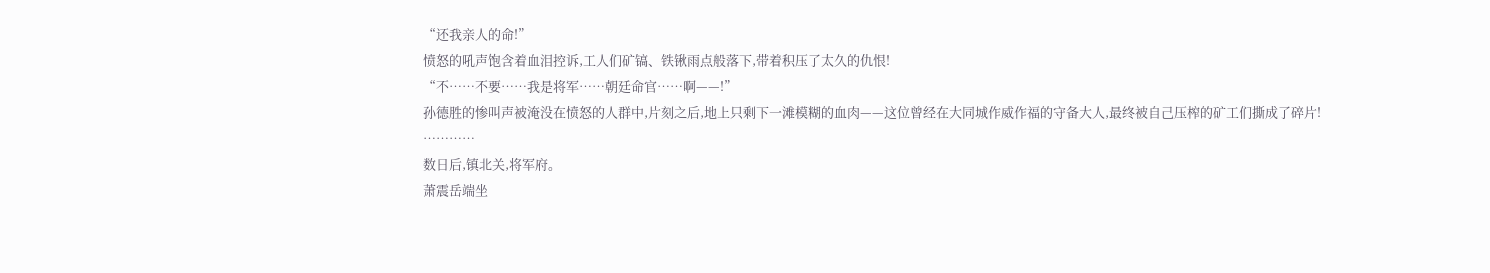“还我亲人的命!”
愤怒的吼声饱含着血泪控诉,工人们矿镐、铁锹雨点般落下,带着积压了太久的仇恨!
“不……不要……我是将军……朝廷命官……啊——!”
孙德胜的惨叫声被淹没在愤怒的人群中,片刻之后,地上只剩下一滩模糊的血肉——这位曾经在大同城作威作福的守备大人,最终被自己压榨的矿工们撕成了碎片!
…………
数日后,镇北关,将军府。
萧震岳端坐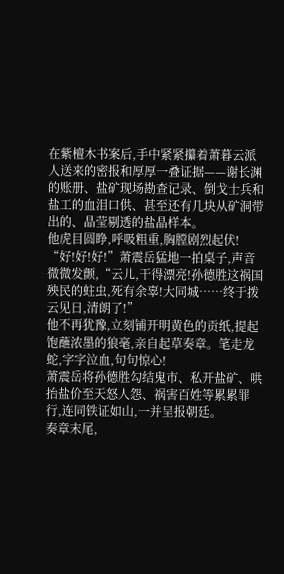在紫檀木书案后,手中紧紧攥着萧暮云派人送来的密报和厚厚一叠证据——谢长渊的账册、盐矿现场勘查记录、倒戈士兵和盐工的血泪口供、甚至还有几块从矿洞带出的、晶莹剔透的盐晶样本。
他虎目圆睁,呼吸粗重,胸膛剧烈起伏!
“好!好!好!”萧震岳猛地一拍桌子,声音微微发颤,“云儿,干得漂亮!孙德胜这祸国殃民的蛀虫,死有余辜!大同城……终于拨云见日,清朗了!”
他不再犹豫,立刻铺开明黄色的贡纸,提起饱蘸浓墨的狼毫,亲自起草奏章。笔走龙蛇,字字泣血,句句惊心!
萧震岳将孙德胜勾结鬼市、私开盐矿、哄抬盐价至天怒人怨、祸害百姓等累累罪行,连同铁证如山,一并呈报朝廷。
奏章末尾,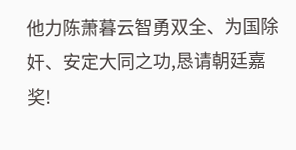他力陈萧暮云智勇双全、为国除奸、安定大同之功,恳请朝廷嘉奖!